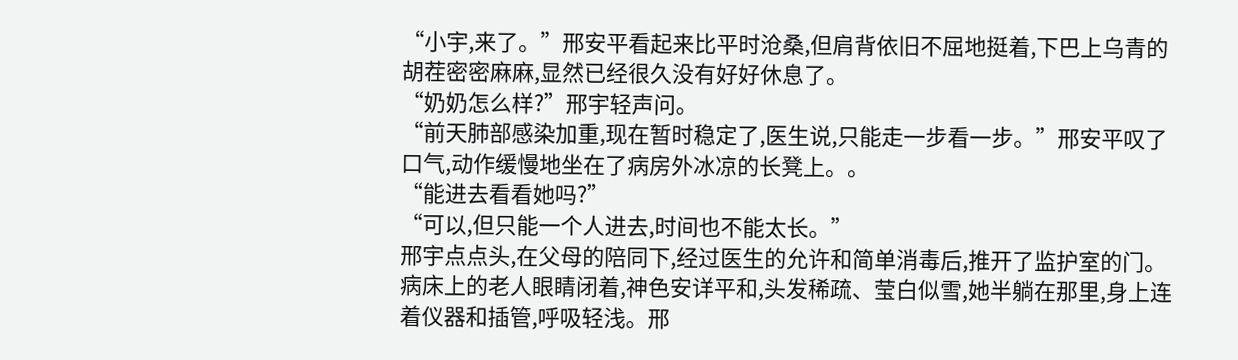“小宇,来了。”邢安平看起来比平时沧桑,但肩背依旧不屈地挺着,下巴上乌青的胡茬密密麻麻,显然已经很久没有好好休息了。
“奶奶怎么样?”邢宇轻声问。
“前天肺部感染加重,现在暂时稳定了,医生说,只能走一步看一步。”邢安平叹了口气,动作缓慢地坐在了病房外冰凉的长凳上。。
“能进去看看她吗?”
“可以,但只能一个人进去,时间也不能太长。”
邢宇点点头,在父母的陪同下,经过医生的允许和简单消毒后,推开了监护室的门。
病床上的老人眼睛闭着,神色安详平和,头发稀疏、莹白似雪,她半躺在那里,身上连着仪器和插管,呼吸轻浅。邢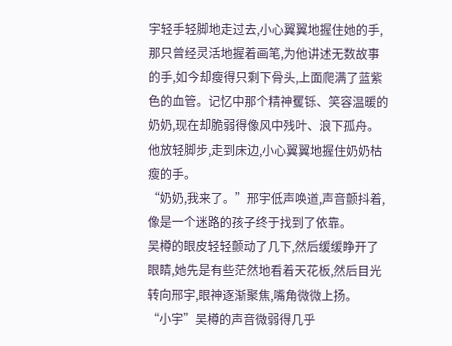宇轻手轻脚地走过去,小心翼翼地握住她的手,那只曾经灵活地握着画笔,为他讲述无数故事的手,如今却瘦得只剩下骨头,上面爬满了蓝紫色的血管。记忆中那个精神矍铄、笑容温暖的奶奶,现在却脆弱得像风中残叶、浪下孤舟。
他放轻脚步,走到床边,小心翼翼地握住奶奶枯瘦的手。
“奶奶,我来了。”邢宇低声唤道,声音颤抖着,像是一个迷路的孩子终于找到了依靠。
吴樽的眼皮轻轻颤动了几下,然后缓缓睁开了眼睛,她先是有些茫然地看着天花板,然后目光转向邢宇,眼神逐渐聚焦,嘴角微微上扬。
“小宇”吴樽的声音微弱得几乎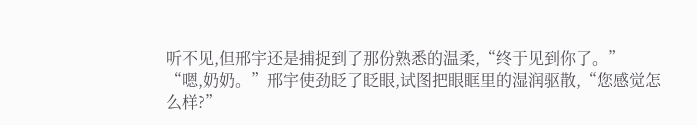听不见,但邢宇还是捕捉到了那份熟悉的温柔,“终于见到你了。”
“嗯,奶奶。”邢宇使劲眨了眨眼,试图把眼眶里的湿润驱散,“您感觉怎么样?”